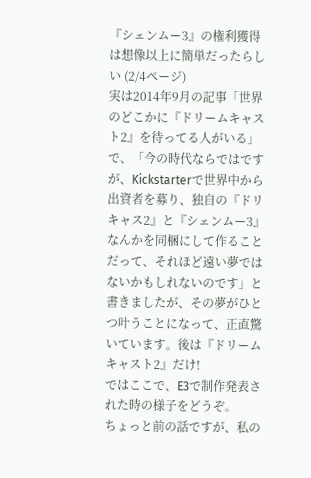『シェンムー3』の権利獲得は想像以上に簡単だったらしい (2/4ページ)
実は2014年9月の記事「世界のどこかに『ドリームキャスト2』を待ってる人がいる」で、「今の時代ならではですが、Kickstarterで世界中から出資者を募り、独自の『ドリキャス2』と『シェンムー3』なんかを同梱にして作ることだって、それほど遠い夢ではないかもしれないのです」と書きましたが、その夢がひとつ叶うことになって、正直驚いています。後は『ドリームキャスト2』だけ!
ではここで、E3で制作発表された時の様子をどうぞ。
ちょっと前の話ですが、私の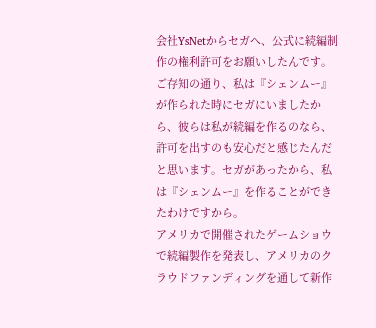会社YsNetからセガへ、公式に続編制作の権利許可をお願いしたんです。
ご存知の通り、私は『シェンムー』が作られた時にセガにいましたから、彼らは私が続編を作るのなら、許可を出すのも安心だと感じたんだと思います。セガがあったから、私は『シェンムー』を作ることができたわけですから。
アメリカで開催されたゲームショウで続編製作を発表し、アメリカのクラウドファンディングを通して新作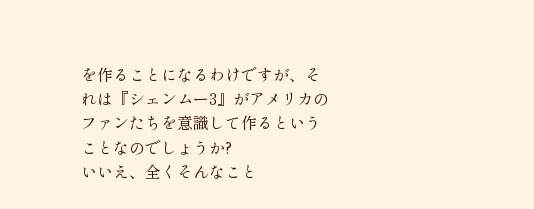を作ることになるわけですが、それは『シェンムー3』がアメリカのファンたちを意識して作るということなのでしょうか?
いいえ、全くそんなこと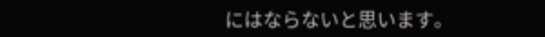にはならないと思います。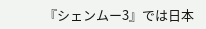『シェンムー3』では日本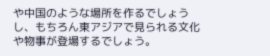や中国のような場所を作るでしょうし、もちろん東アジアで見られる文化や物事が登場するでしょう。